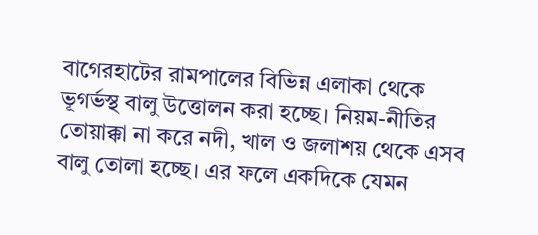বাগেরহাটের রামপালের বিভিন্ন এলাকা থেকে ভূগর্ভস্থ বালু উত্তোলন করা হচ্ছে। নিয়ম-নীতির তোয়াক্কা না করে নদী, খাল ও জলাশয় থেকে এসব বালু তোলা হচ্ছে। এর ফলে একদিকে যেমন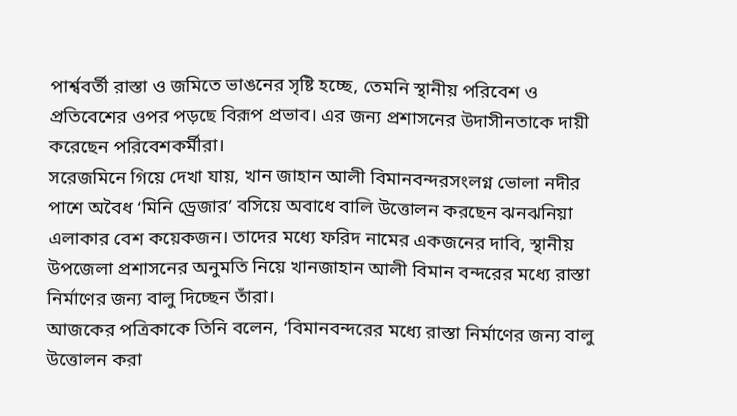পার্শ্ববর্তী রাস্তা ও জমিতে ভাঙনের সৃষ্টি হচ্ছে, তেমনি স্থানীয় পরিবেশ ও প্রতিবেশের ওপর পড়ছে বিরূপ প্রভাব। এর জন্য প্রশাসনের উদাসীনতাকে দায়ী করেছেন পরিবেশকর্মীরা।
সরেজমিনে গিয়ে দেখা যায়, খান জাহান আলী বিমানবন্দরসংলগ্ন ভোলা নদীর পাশে অবৈধ ‘মিনি ড্রেজার’ বসিয়ে অবাধে বালি উত্তোলন করছেন ঝনঝনিয়া এলাকার বেশ কয়েকজন। তাদের মধ্যে ফরিদ নামের একজনের দাবি, স্থানীয় উপজেলা প্রশাসনের অনুমতি নিয়ে খানজাহান আলী বিমান বন্দরের মধ্যে রাস্তা নির্মাণের জন্য বালু দিচ্ছেন তাঁরা।
আজকের পত্রিকাকে তিনি বলেন, ‘বিমানবন্দরের মধ্যে রাস্তা নির্মাণের জন্য বালু উত্তোলন করা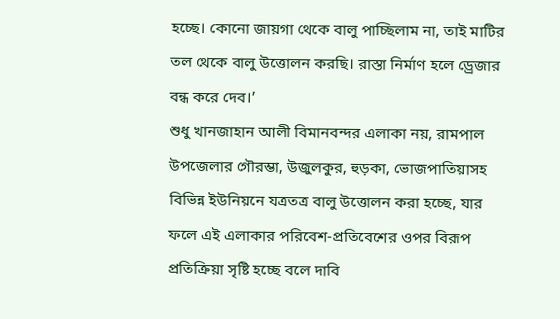হচ্ছে। কোনো জায়গা থেকে বালু পাচ্ছিলাম না, তাই মাটির তল থেকে বালু উত্তোলন করছি। রাস্তা নির্মাণ হলে ড্রেজার বন্ধ করে দেব।’
শুধু খানজাহান আলী বিমানবন্দর এলাকা নয়, রামপাল উপজেলার গৌরম্ভা, উজুলকুর, হুড়কা, ভোজপাতিয়াসহ বিভিন্ন ইউনিয়নে যত্রতত্র বালু উত্তোলন করা হচ্ছে, যার ফলে এই এলাকার পরিবেশ-প্রতিবেশের ওপর বিরূপ প্রতিক্রিয়া সৃষ্টি হচ্ছে বলে দাবি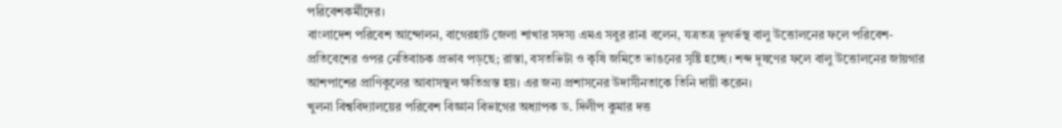পরিবেশকর্মীদের।
বাংলাদেশ পরিবেশ আন্দোলন, বাগেরহাট জেলা শাখার সদস্য এমএ সবুর রানা বলেন, যত্রতত্র ভূগর্ভস্থ বালু উত্তোলনের ফলে পরিবেশ-প্রতিবেশের ওপর নেতিবাচক প্রভাব পড়ছে; রাস্তা, বসতভিটা ও কৃষি জমিতে ভাঙনের সৃষ্টি হচ্ছে। শব্দ দূষণের ফলে বালু উত্তোলনের জায়গার আশপাশের প্রাণিকূলের আবাসস্থল ক্ষতিগ্রস্ত হয়। এর জন্য প্রশাসনের উদাসীনতাকে তিনি দায়ী করেন।
খুলনা বিশ্ববিদ্যালয়ের পরিবেশ বিজ্ঞান বিভাগের অধ্যাপক ড. দিলীপ কুমার দত্ত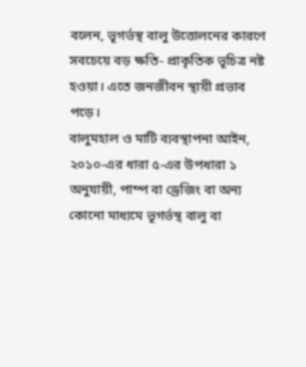বলেন, ভূগর্ভস্থ বালু উত্তোলনের কারণে সবচেয়ে বড় ক্ষতি- প্রাকৃতিক ভূচিত্র নষ্ট হওয়া। এতে জনজীবন স্থায়ী প্রভাব পড়ে।
বালুমহাল ও মাটি ব্যবস্থাপনা আইন, ২০১০-এর ধারা ৫-এর উপধারা ১ অনুযায়ী, পাম্প বা ড্রেজিং বা অন্য কোনো মাধ্যমে ভূগর্ভস্থ বালু বা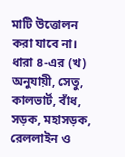মাটি উত্তোলন করা যাবে না। ধারা ৪-এর (খ) অনুযায়ী, সেতু, কালভার্ট, বাঁধ, সড়ক, মহাসড়ক, রেললাইন ও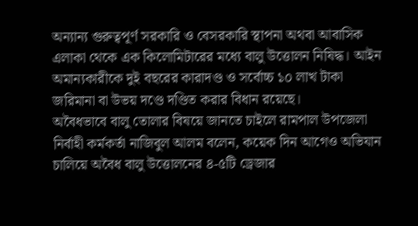অন্যান্য গুরুত্বপূর্ণ সরকারি ও বেসরকারি স্থাপনা অথবা আবাসিক এলাকা থেকে এক কিলোমিটারের মধ্যে বালু উত্তোলন নিষিদ্ধ। আইন অমান্যকারীকে দুই বছরের কারাদণ্ড ও সর্বোচ্চ ১০ লাখ টাকা জরিমানা বা উভয় দণ্ডে দণ্ডিত করার বিধান রয়েছে।
অবৈধভাবে বালু তোলার বিষয়ে জানতে চাইলে রামপাল উপজেলা নির্বাহী কর্মকর্তা নাজিবুল আলম বলেন, কয়েক দিন আগেও অভিযান চালিয়ে অবৈধ বালু উত্তোলনের ৪-৫টি ড্রেজার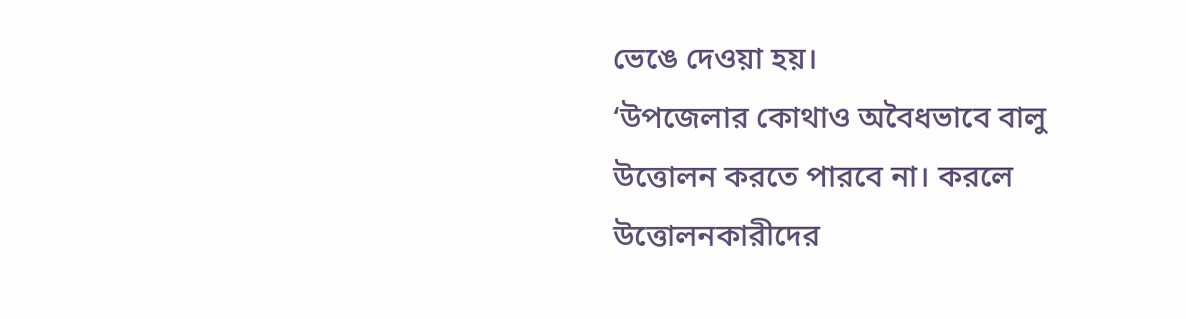ভেঙে দেওয়া হয়।
‘উপজেলার কোথাও অবৈধভাবে বালু উত্তোলন করতে পারবে না। করলে উত্তোলনকারীদের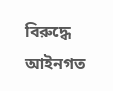বিরুদ্ধে আইনগত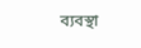ব্যবস্থা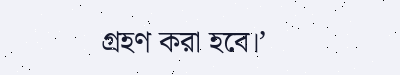গ্রহণ করা হবে।’